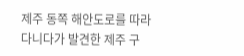제주 동쪽 해안도로를 따라 다니다가 발견한 제주 구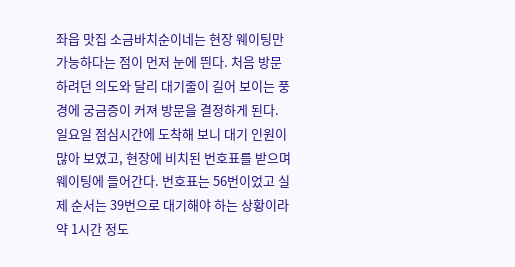좌읍 맛집 소금바치순이네는 현장 웨이팅만 가능하다는 점이 먼저 눈에 띈다. 처음 방문하려던 의도와 달리 대기줄이 길어 보이는 풍경에 궁금증이 커져 방문을 결정하게 된다. 일요일 점심시간에 도착해 보니 대기 인원이 많아 보였고, 현장에 비치된 번호표를 받으며 웨이팅에 들어간다. 번호표는 56번이었고 실제 순서는 39번으로 대기해야 하는 상황이라 약 1시간 정도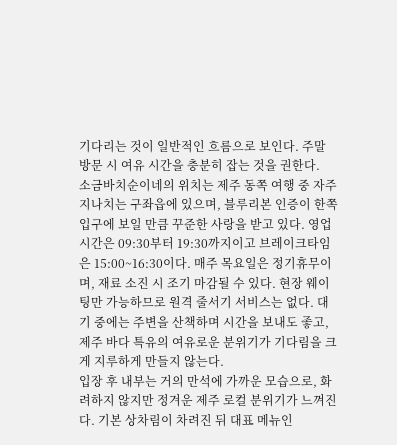기다리는 것이 일반적인 흐름으로 보인다. 주말 방문 시 여유 시간을 충분히 잡는 것을 권한다.
소금바치순이네의 위치는 제주 동쪽 여행 중 자주 지나치는 구좌읍에 있으며, 블루리본 인증이 한쪽 입구에 보일 만큼 꾸준한 사랑을 받고 있다. 영업시간은 09:30부터 19:30까지이고 브레이크타임은 15:00~16:30이다. 매주 목요일은 정기휴무이며, 재료 소진 시 조기 마감될 수 있다. 현장 웨이팅만 가능하므로 원격 줄서기 서비스는 없다. 대기 중에는 주변을 산책하며 시간을 보내도 좋고, 제주 바다 특유의 여유로운 분위기가 기다림을 크게 지루하게 만들지 않는다.
입장 후 내부는 거의 만석에 가까운 모습으로, 화려하지 않지만 정겨운 제주 로컬 분위기가 느껴진다. 기본 상차림이 차려진 뒤 대표 메뉴인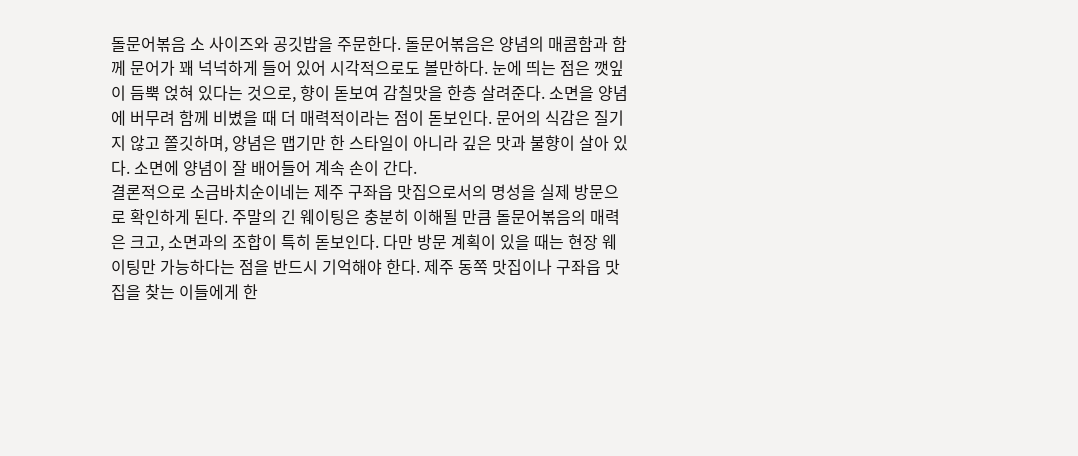돌문어볶음 소 사이즈와 공깃밥을 주문한다. 돌문어볶음은 양념의 매콤함과 함께 문어가 꽤 넉넉하게 들어 있어 시각적으로도 볼만하다. 눈에 띄는 점은 깻잎이 듬뿍 얹혀 있다는 것으로, 향이 돋보여 감칠맛을 한층 살려준다. 소면을 양념에 버무려 함께 비볐을 때 더 매력적이라는 점이 돋보인다. 문어의 식감은 질기지 않고 쫄깃하며, 양념은 맵기만 한 스타일이 아니라 깊은 맛과 불향이 살아 있다. 소면에 양념이 잘 배어들어 계속 손이 간다.
결론적으로 소금바치순이네는 제주 구좌읍 맛집으로서의 명성을 실제 방문으로 확인하게 된다. 주말의 긴 웨이팅은 충분히 이해될 만큼 돌문어볶음의 매력은 크고, 소면과의 조합이 특히 돋보인다. 다만 방문 계획이 있을 때는 현장 웨이팅만 가능하다는 점을 반드시 기억해야 한다. 제주 동쪽 맛집이나 구좌읍 맛집을 찾는 이들에게 한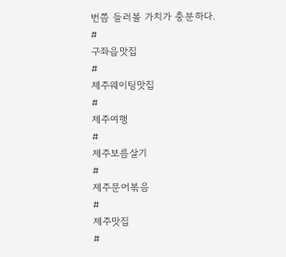번쯤 들러볼 가치가 충분하다.
#
구좌읍맛집
#
제주웨이팅맛집
#
제주여행
#
제주보름살기
#
제주문어볶음
#
제주맛집
#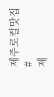제주로컬맛집
#
제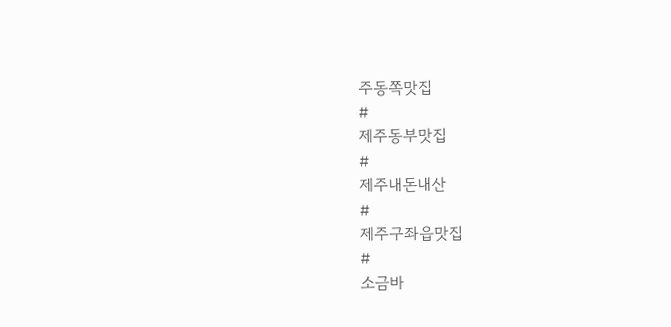주동쪽맛집
#
제주동부맛집
#
제주내돈내산
#
제주구좌읍맛집
#
소금바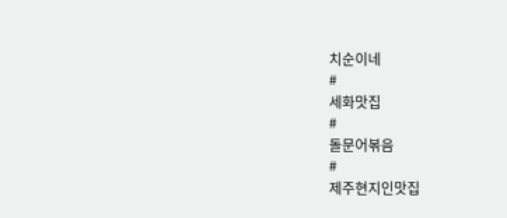치순이네
#
세화맛집
#
돌문어볶음
#
제주현지인맛집